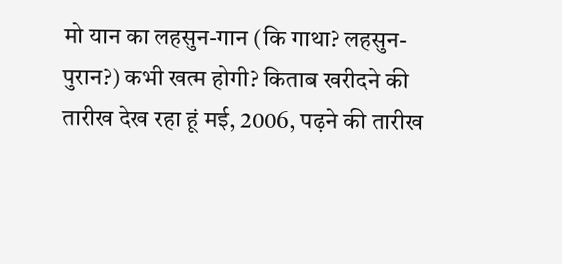मो यान का लहसुन-गान (कि गाथा? लहसुन-पुरान?) कभी खत्म होगी? किताब खरीदने की तारीख देख रहा हूं मई, 2006, पढ़ने की तारीख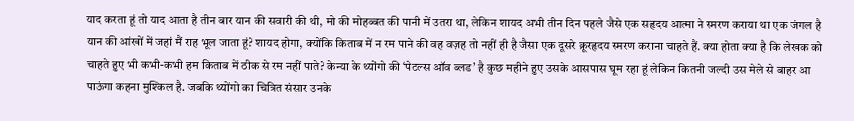याद करता हूं तो याद आता है तीन बार यान की सवारी की थी, मो की मोहब्बत की पानी में उतरा था, लेकिन शायद अभी तीन दिन पहले जैसे एक सहृदय आत्मा ने स्मरण कराया था एक जंगल है यान की आंखों में जहां मैं राह भूल जाता हूं? शायद होगा, क्योंकि किताब में न रम पाने की वह वज़ह तो नहीं ही है जैसा एक दूसरे क्रूरहृदय स्मरण कराना चाहते हैं. क्या होता क्या है कि लेखक को चाहते हुए भी कभी-कभी हम किताब में ठीक से रम नहीं पाते? केन्या के थ्योंगो की ‘पेटल्स ऑव ब्लड’ है कुछ महीने हुए उसके आसपास घूम रहा हूं लेकिन कितनी जल्दी उस मेले से बाहर आ पाऊंगा कहना मुश्किल है. जबकि थ्योंगो का चित्रित संसार उनके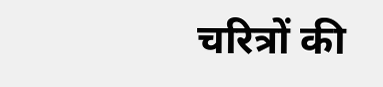चरित्रों की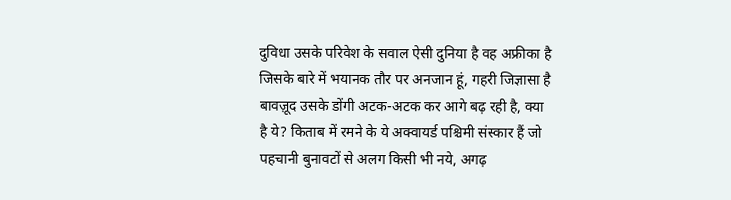दुविधा उसके परिवेश के सवाल ऐसी दुनिया है वह अफ्रीका है जिसके बारे में भयानक तौर पर अनजान हूं, गहरी जिज्ञासा है बावज़ूद उसके डोंगी अटक-अटक कर आगे बढ़ रही है, क्या है ये? किताब में रमने के ये अक्वायर्ड पश्चिमी संस्कार हैं जो पहचानी बुनावटों से अलग किसी भी नये, अगढ़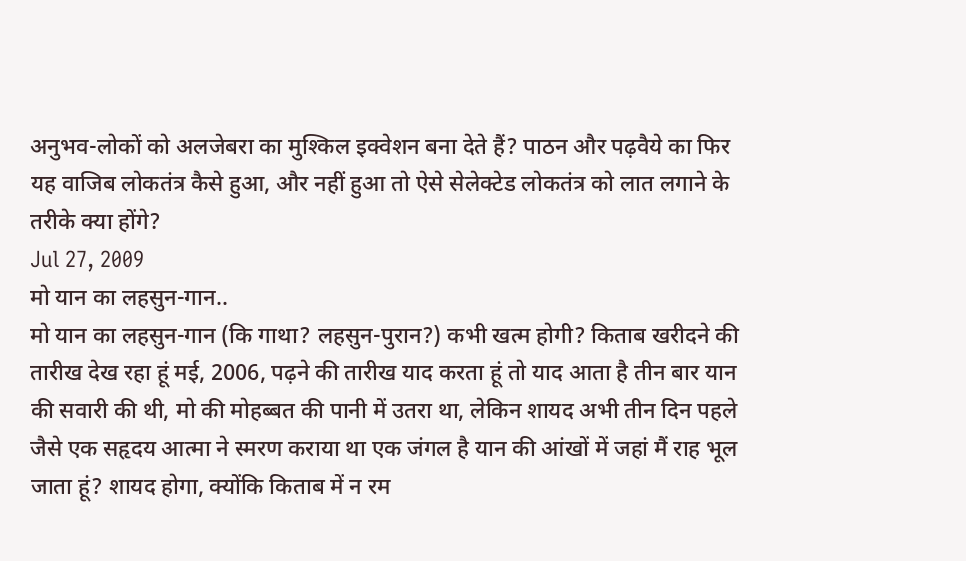अनुभव-लोकों को अलजेबरा का मुश्किल इक्वेशन बना देते हैं? पाठन और पढ़वैये का फिर यह वाजिब लोकतंत्र कैसे हुआ, और नहीं हुआ तो ऐसे सेलेक्टेड लोकतंत्र को लात लगाने के तरीके क्या होंगे?
Jul 27, 2009
मो यान का लहसुन-गान..
मो यान का लहसुन-गान (कि गाथा? लहसुन-पुरान?) कभी खत्म होगी? किताब खरीदने की तारीख देख रहा हूं मई, 2006, पढ़ने की तारीख याद करता हूं तो याद आता है तीन बार यान की सवारी की थी, मो की मोहब्बत की पानी में उतरा था, लेकिन शायद अभी तीन दिन पहले जैसे एक सहृदय आत्मा ने स्मरण कराया था एक जंगल है यान की आंखों में जहां मैं राह भूल जाता हूं? शायद होगा, क्योंकि किताब में न रम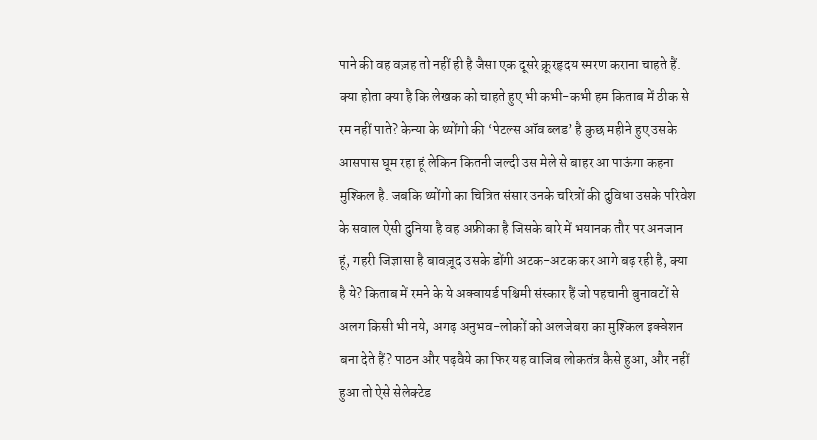पाने की वह वज़ह तो नहीं ही है जैसा एक दूसरे क्रूरहृदय स्मरण कराना चाहते हैं. क्या होता क्या है कि लेखक को चाहते हुए भी कभी-कभी हम किताब में ठीक से रम नहीं पाते? केन्या के थ्योंगो की ‘पेटल्स ऑव ब्लड’ है कुछ महीने हुए उसके आसपास घूम रहा हूं लेकिन कितनी जल्दी उस मेले से बाहर आ पाऊंगा कहना मुश्किल है. जबकि थ्योंगो का चित्रित संसार उनके चरित्रों की दुविधा उसके परिवेश के सवाल ऐसी दुनिया है वह अफ्रीका है जिसके बारे में भयानक तौर पर अनजान हूं, गहरी जिज्ञासा है बावज़ूद उसके डोंगी अटक-अटक कर आगे बढ़ रही है, क्या है ये? किताब में रमने के ये अक्वायर्ड पश्चिमी संस्कार हैं जो पहचानी बुनावटों से अलग किसी भी नये, अगढ़ अनुभव-लोकों को अलजेबरा का मुश्किल इक्वेशन बना देते हैं? पाठन और पढ़वैये का फिर यह वाजिब लोकतंत्र कैसे हुआ, और नहीं हुआ तो ऐसे सेलेक्टेड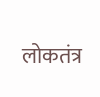लोकतंत्र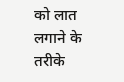को लात लगाने के तरीके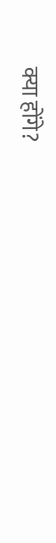क्या होंगे?